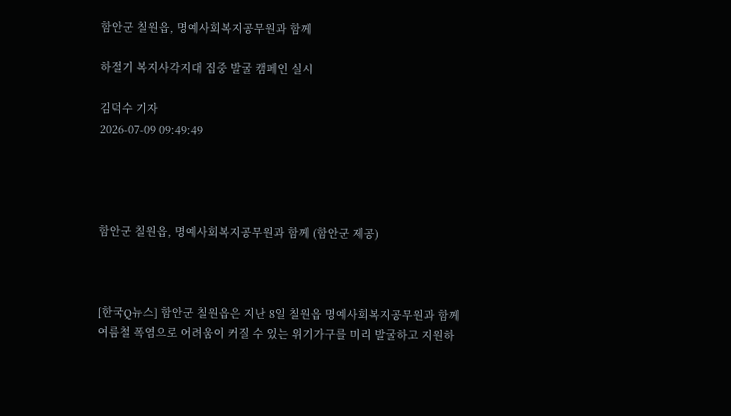함안군 칠원읍, 명예사회복지공무원과 함께

하절기 복지사각지대 집중 발굴 캠페인 실시

김덕수 기자
2026-07-09 09:49:49




함안군 칠원읍, 명예사회복지공무원과 함께 (함안군 제공)



[한국Q뉴스] 함안군 칠원읍은 지난 8일 칠원읍 명예사회복지공무원과 함께 여름철 폭염으로 어려움이 커질 수 있는 위기가구를 미리 발굴하고 지원하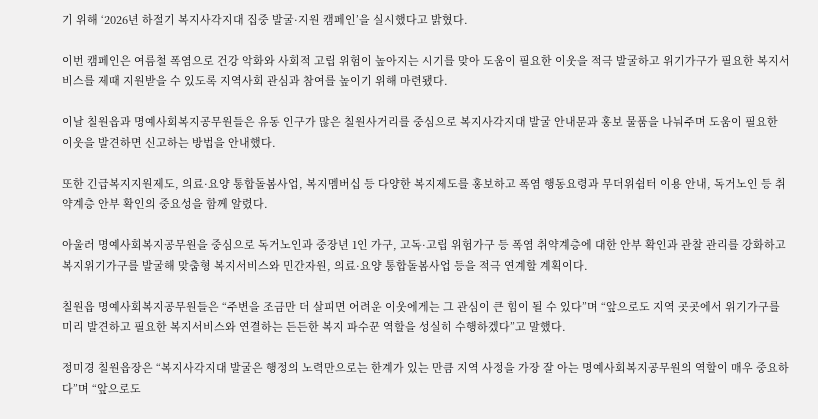기 위해 ‘2026년 하절기 복지사각지대 집중 발굴·지원 캠페인’을 실시했다고 밝혔다.

이번 캠페인은 여름철 폭염으로 건강 악화와 사회적 고립 위험이 높아지는 시기를 맞아 도움이 필요한 이웃을 적극 발굴하고 위기가구가 필요한 복지서비스를 제때 지원받을 수 있도록 지역사회 관심과 참여를 높이기 위해 마련됐다.

이날 칠원읍과 명예사회복지공무원들은 유동 인구가 많은 칠원사거리를 중심으로 복지사각지대 발굴 안내문과 홍보 물품을 나눠주며 도움이 필요한 이웃을 발견하면 신고하는 방법을 안내했다.

또한 긴급복지지원제도, 의료·요양 통합돌봄사업, 복지멤버십 등 다양한 복지제도를 홍보하고 폭염 행동요령과 무더위쉼터 이용 안내, 독거노인 등 취약계층 안부 확인의 중요성을 함께 알렸다.

아울러 명예사회복지공무원을 중심으로 독거노인과 중장년 1인 가구, 고독·고립 위험가구 등 폭염 취약계층에 대한 안부 확인과 관찰 관리를 강화하고 복지위기가구를 발굴해 맞춤형 복지서비스와 민간자원, 의료·요양 통합돌봄사업 등을 적극 연계할 계획이다.

칠원읍 명예사회복지공무원들은 “주변을 조금만 더 살피면 어려운 이웃에게는 그 관심이 큰 힘이 될 수 있다”며 “앞으로도 지역 곳곳에서 위기가구를 미리 발견하고 필요한 복지서비스와 연결하는 든든한 복지 파수꾼 역할을 성실히 수행하겠다”고 말했다.

정미경 칠원읍장은 “복지사각지대 발굴은 행정의 노력만으로는 한계가 있는 만큼 지역 사정을 가장 잘 아는 명예사회복지공무원의 역할이 매우 중요하다”며 “앞으로도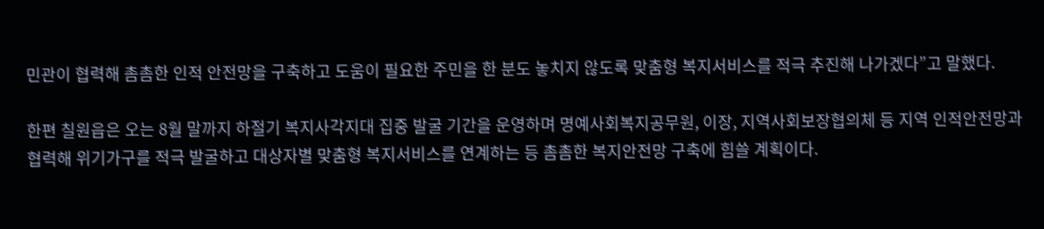민관이 협력해 촘촘한 인적 안전망을 구축하고 도움이 필요한 주민을 한 분도 놓치지 않도록 맞춤형 복지서비스를 적극 추진해 나가겠다”고 말했다.

한편 칠원읍은 오는 8월 말까지 하절기 복지사각지대 집중 발굴 기간을 운영하며 명예사회복지공무원, 이장, 지역사회보장협의체 등 지역 인적안전망과 협력해 위기가구를 적극 발굴하고 대상자별 맞춤형 복지서비스를 연계하는 등 촘촘한 복지안전망 구축에 힘쓸 계획이다.